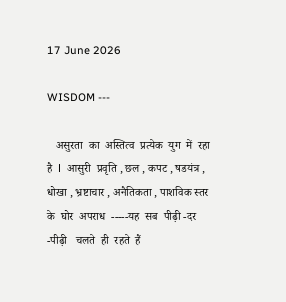17 June 2026

WISDOM ---

   असुरता  का  अस्तित्व  प्रत्येक  युग  में  रहा  है  l  आसुरी  प्रवृति , छल , कपट , षडयंत्र , धोखा , भ्रष्टाचार , अनैतिकता , पाशविक स्तर  के  घोर  अपराध  -----यह  सब  पीढ़ी -दर -पीढ़ी   चलते  ही  रहते  हैं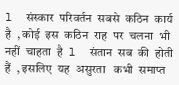l  संस्कार  परिवर्तन  सबसे  कठिन  कार्य  है  , कोई  इस  कठिन  राह  पर  चलना  भी  नहीं  चाहता  है  l  संतान  सब  की  होती  हैं  , इसलिए  यह  असुरता   कभी  समाप्त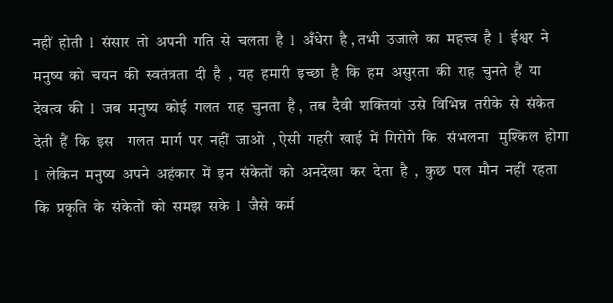नहीं  होती  l  संसार  तो  अपनी  गति  से  चलता  है  l  अँधेरा  है , तभी  उजाले  का  महत्त्व  है  l  ईश्वर  ने  मनुष्य  को  चयन  की  स्वतंत्रता  दी  है  ,  यह  हमारी  इच्छा  है  कि  हम  असुरता  की  राह  चुनते  हैं  या  देवत्व  की  l  जब  मनुष्य  कोई  गलत  राह  चुनता  है ,  तब  दैवी  शक्तियां  उसे  विभिन्न  तरीके  से  संकेत  देती  हैं  कि  इस    गलत  मार्ग  पर  नहीं  जाओ  , ऐसी  गहरी  खाई  में  गिरोगे  कि   संभलना   मुश्किल  होगा  l  लेकिन  मनुष्य  अपने  अहंकार  में  इन  संकेतों  को  अनदेखा  कर  देता  है  ,  कुछ  पल  मौन  नहीं  रहता  कि  प्रकृति  के  संकेतों  को  समझ  सके  l  जैसे  कर्म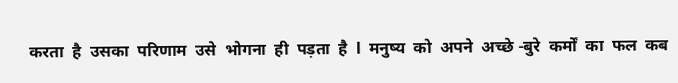करता  है  उसका  परिणाम  उसे  भोगना  ही  पड़ता  है  l  मनुष्य  को  अपने  अच्छे -बुरे  कर्मों  का  फल  कब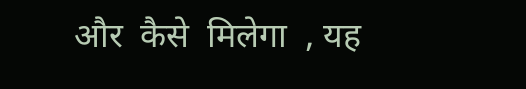और  कैसे  मिलेगा  , यह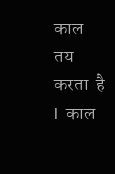काल  तय  करता  है  l  काल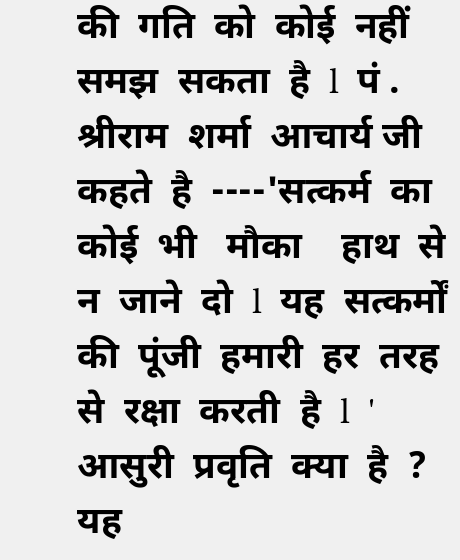की  गति  को  कोई  नहीं  समझ  सकता  है  l  पं . श्रीराम  शर्मा  आचार्य जी  कहते  है  ----'सत्कर्म  का  कोई  भी   मौका    हाथ  से  न  जाने  दो  l  यह  सत्कर्मों  की  पूंजी  हमारी  हर  तरह  से  रक्षा  करती  है  l  '  आसुरी  प्रवृति  क्या  है  ?  यह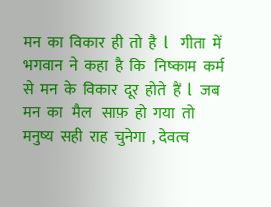मन  का  विकार  ही  तो  है  l   गीता  में  भगवान  ने  कहा  है  कि   निष्काम  कर्म  से  मन  के  विकार  दूर  होते  हैं  l  जब  मन  का   मैल   साफ़  हो  गया  तो   मनुष्य  सही  राह  चुनेगा  , देवत्व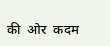की  ओर  कदम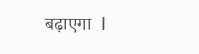बढ़ाएगा  l